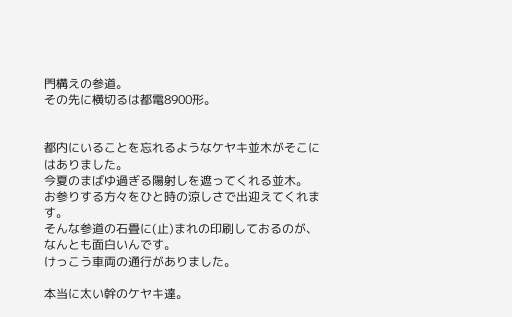門構えの参道。
その先に横切るは都電8900形。


都内にいることを忘れるようなケヤキ並木がそこにはありました。
今夏のまばゆ過ぎる陽射しを遮ってくれる並木。
お参りする方々をひと時の涼しさで出迎えてくれます。
そんな参道の石畳に(止)まれの印刷しておるのが、なんとも面白いんです。
けっこう車両の通行がありました。

本当に太い幹のケヤキ達。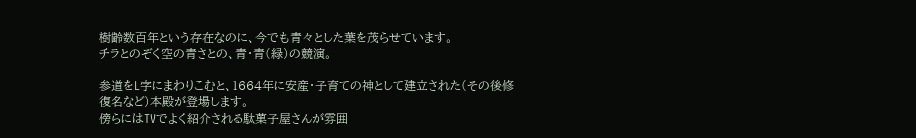樹齢数百年という存在なのに、今でも青々とした葉を茂らせています。
チラとのぞく空の青さとの、青・青(緑)の競演。

参道をL字にまわりこむと、1664年に安産・子育ての神として建立された(その後修復名など)本殿が登場します。
傍らにはTVでよく紹介される駄菓子屋さんが雰囲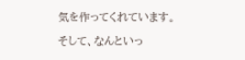気を作ってくれています。

そして、なんといっ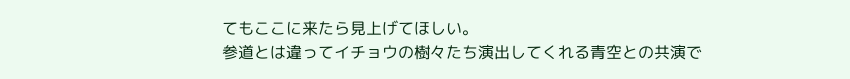てもここに来たら見上げてほしい。
参道とは違ってイチョウの樹々たち演出してくれる青空との共演で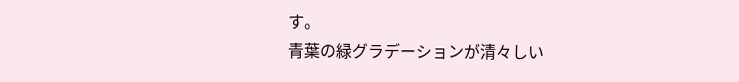す。
青葉の緑グラデーションが清々しい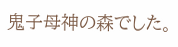鬼子母神の森でした。